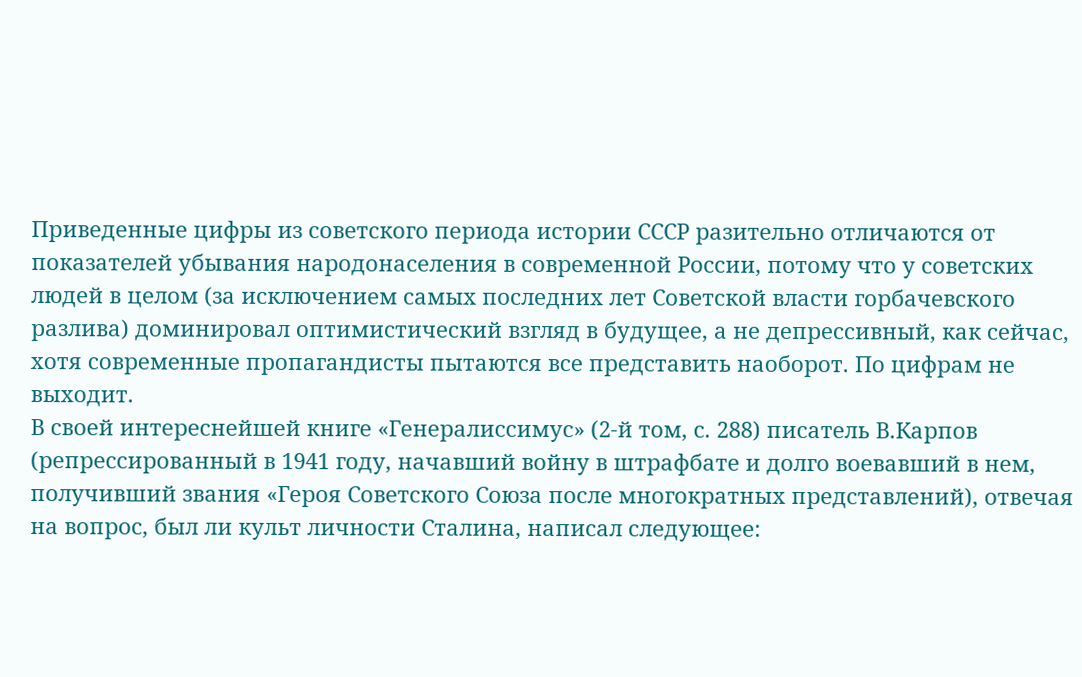Приведенные цифры из советского периода истории СССР разительно отличаются от показателей убывания народонаселения в современной России, потому что у советских людей в целом (за исключением самых последних лет Советской власти горбачевского разлива) доминировал оптимистический взгляд в будущее, а не депрессивный, как сейчас, хотя современные пропагандисты пытаются все представить наоборот. По цифрам не выходит.
В своей интереснейшей книге «Генералиссимус» (2-й том, с. 288) писатель В.Карпов (репрессированный в 1941 году, начавший войну в штрафбате и долго воевавший в нем, получивший звания «Героя Советского Союза после многократных представлений), отвечая на вопрос, был ли культ личности Сталина, написал следующее: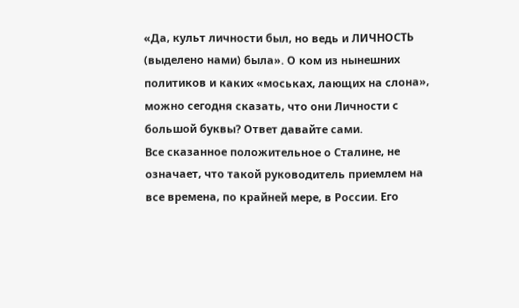«Да, культ личности был, но ведь и ЛИЧНОСТЬ (выделено нами) была». О ком из нынешних политиков и каких «моськах, лающих на слона», можно сегодня сказать, что они Личности с большой буквы? Ответ давайте сами.
Все сказанное положительное о Сталине, не означает, что такой руководитель приемлем на все времена, по крайней мере, в России. Его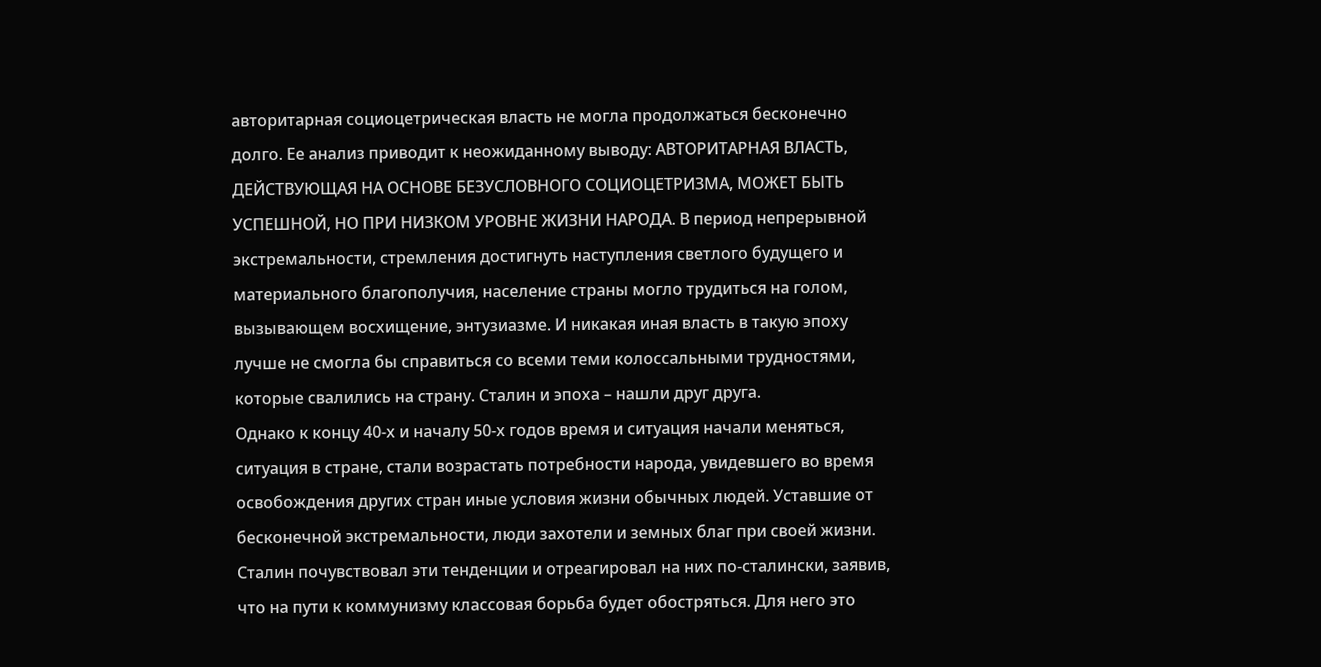авторитарная социоцетрическая власть не могла продолжаться бесконечно долго. Ее анализ приводит к неожиданному выводу: АВТОРИТАРНАЯ ВЛАСТЬ, ДЕЙСТВУЮЩАЯ НА ОСНОВЕ БЕЗУСЛОВНОГО СОЦИОЦЕТРИЗМА, МОЖЕТ БЫТЬ УСПЕШНОЙ, НО ПРИ НИЗКОМ УРОВНЕ ЖИЗНИ НАРОДА. В период непрерывной экстремальности, стремления достигнуть наступления светлого будущего и материального благополучия, население страны могло трудиться на голом, вызывающем восхищение, энтузиазме. И никакая иная власть в такую эпоху лучше не смогла бы справиться со всеми теми колоссальными трудностями, которые свалились на страну. Сталин и эпоха – нашли друг друга.
Однако к концу 40-х и началу 50-х годов время и ситуация начали меняться, ситуация в стране, стали возрастать потребности народа, увидевшего во время освобождения других стран иные условия жизни обычных людей. Уставшие от бесконечной экстремальности, люди захотели и земных благ при своей жизни. Сталин почувствовал эти тенденции и отреагировал на них по-сталински, заявив, что на пути к коммунизму классовая борьба будет обостряться. Для него это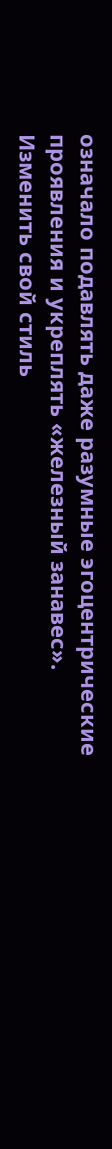означало подавлять даже разумные эгоцентрические проявления и укреплять «железный занавес». Изменить свой стиль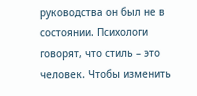руководства он был не в состоянии. Психологи говорят, что стиль – это человек. Чтобы изменить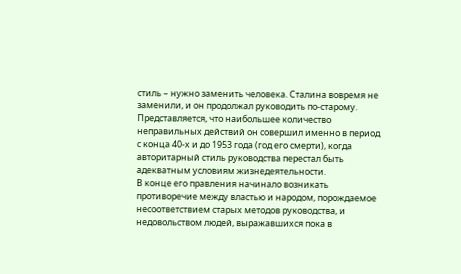стиль – нужно заменить человека. Сталина вовремя не заменили, и он продолжал руководить по-старому. Представляется, что наибольшее количество неправильных действий он совершил именно в период с конца 40-х и до 1953 года (год его смерти), когда авторитарный стиль руководства перестал быть адекватным условиям жизнедеятельности.
В конце его правления начинало возникать противоречие между властью и народом, порождаемое несоответствием старых методов руководства, и недовольством людей, выражавшихся пока в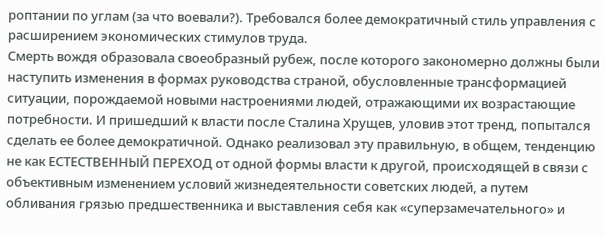роптании по углам (за что воевали?). Требовался более демократичный стиль управления с расширением экономических стимулов труда.
Смерть вождя образовала своеобразный рубеж, после которого закономерно должны были наступить изменения в формах руководства страной, обусловленные трансформацией ситуации, порождаемой новыми настроениями людей, отражающими их возрастающие потребности. И пришедший к власти после Сталина Хрущев, уловив этот тренд, попытался сделать ее более демократичной. Однако реализовал эту правильную, в общем, тенденцию не как ЕСТЕСТВЕННЫЙ ПЕРЕХОД от одной формы власти к другой, происходящей в связи с объективным изменением условий жизнедеятельности советских людей, а путем обливания грязью предшественника и выставления себя как «суперзамечательного» и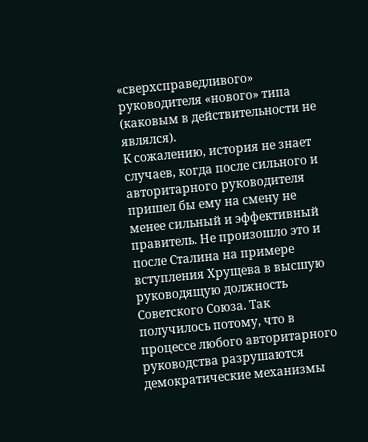«сверхсправедливого» руководителя «нового» типа (каковым в действительности не являлся).
К сожалению, история не знает случаев, когда после сильного и авторитарного руководителя пришел бы ему на смену не менее сильный и эффективный правитель. Не произошло это и после Сталина на примере вступления Хрущева в высшую руководящую должность Советского Союза. Так получилось потому, что в процессе любого авторитарного руководства разрушаются демократические механизмы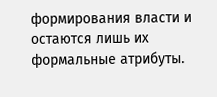формирования власти и остаются лишь их формальные атрибуты.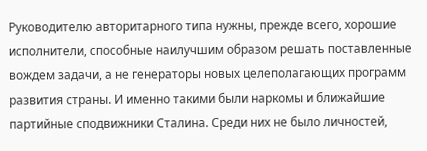Руководителю авторитарного типа нужны, прежде всего, хорошие исполнители, способные наилучшим образом решать поставленные вождем задачи, а не генераторы новых целеполагающих программ развития страны. И именно такими были наркомы и ближайшие партийные сподвижники Сталина. Среди них не было личностей,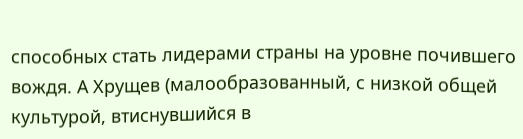способных стать лидерами страны на уровне почившего вождя. А Хрущев (малообразованный, с низкой общей культурой, втиснувшийся в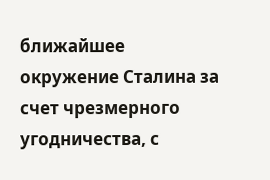ближайшее окружение Сталина за счет чрезмерного угодничества, с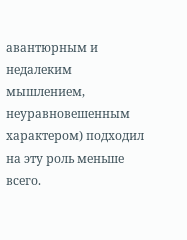авантюрным и недалеким мышлением, неуравновешенным характером) подходил на эту роль меньше всего.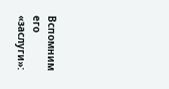Вспомним его «заслуги»: